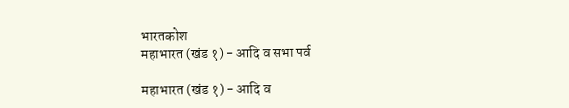भारतकोश
महाभारत (खंड १) - आदि व सभा पर्व

महाभारत (खंड १) - आदि व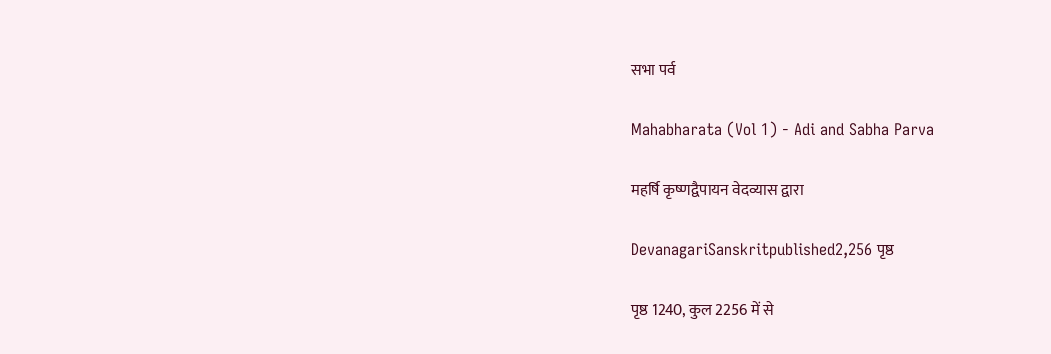सभा पर्व

Mahabharata (Vol 1) - Adi and Sabha Parva

महर्षि कृष्णद्वैपायन वेदव्यास द्वारा

DevanagariSanskritpublished2,256 पृष्ठ

पृष्ठ 1240, कुल 2256 में से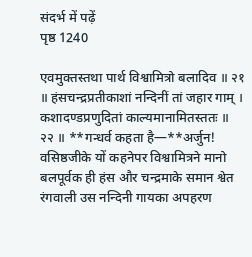संदर्भ में पढ़ें
पृष्ठ 1240

एवमुक्तस्तथा पार्थ विश्वामित्रो बलादिव ॥ २१ ॥ हंसचन्द्रप्रतीकाशां नन्दिनीं तां जहार गाम् । कशादण्डप्रणुदितां काल्यमानामितस्ततः ॥ २२ ॥ **गन्धर्व कहता है—**अर्जुन! वसिष्ठजीके यों कहनेपर विश्वामित्रने मानो बलपूर्वक ही हंस और चन्द्रमाके समान श्वेत रंगवाली उस नन्दिनी गायका अपहरण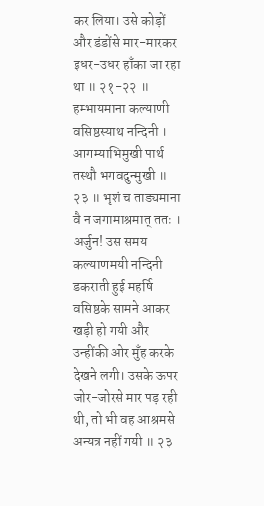कर लिया। उसे कोड़ों और डंडोंसे मार-मारकर इधर-उधर हाँका जा रहा था ॥ २१-२२ ॥ हम्भायमाना कल्याणी वसिष्ठस्याथ नन्दिनी । आगम्याभिमुखी पार्थ तस्थौ भगवदुन्मुखी ॥ २३ ॥ भृशं च ताड्यमाना वै न जगामाश्रमात् ततः । अर्जुन! उस समय कल्याणमयी नन्दिनी डकराती हुई महर्षि वसिष्ठके सामने आकर खड़ी हो गयी और उन्हींकी ओर मुँह करके देखने लगी। उसके ऊपर जोर-जोरसे मार पड़ रही थी, तो भी वह आश्रमसे अन्यत्र नहीं गयी ॥ २३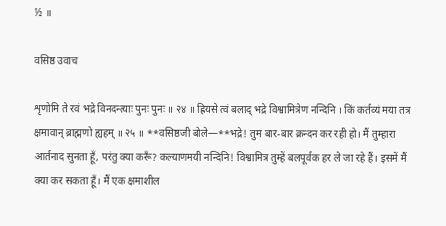½ ॥

वसिष्ठ उवाच

शृणोमि ते रवं भद्रे विनदन्त्याः पुनः पुनः ॥ २४ ॥ ह्रियसे त्वं बलाद् भद्रे विश्वामित्रेण नन्दिनि । किं कर्तव्यं मया तत्र क्षमावान् ब्राह्मणो ह्यहम् ॥ २५ ॥ **वसिष्ठजी बोले—**भद्रे! तुम बार-बार क्रन्दन कर रही हो। मैं तुम्हारा आर्तनाद सुनता हूँ, परंतु क्या करूँ? कल्याणमयी नन्दिनि! विश्वामित्र तुम्हें बलपूर्वक हर ले जा रहे हैं। इसमें मैं क्या कर सकता हूँ। मैं एक क्षमाशील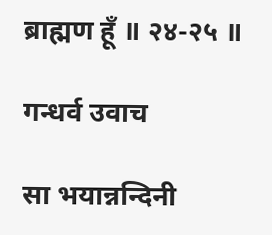ब्राह्मण हूँ ॥ २४-२५ ॥

गन्धर्व उवाच

सा भयान्नन्दिनी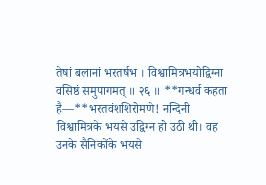तेषां बलानां भरतर्षभ । विश्वामित्रभयोद्विग्ना वसिष्ठं समुपागमत् ॥ २६ ॥ **गन्धर्व कहता है—**भरतवंशशिरोमणे! नन्दिनी विश्वामित्रके भयसे उद्विग्न हो उठी थी। वह उनके सैनिकोंके भयसे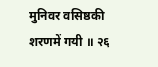मुनिवर वसिष्ठकी शरणमें गयी ॥ २६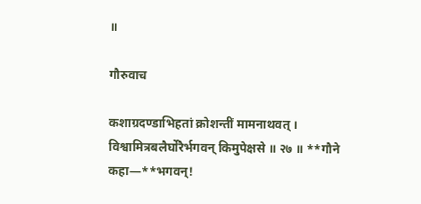॥

गौरुवाच

कशाग्रदण्डाभिहतां क्रोशन्तीं मामनाथवत् । विश्वामित्रबलैर्घोरैर्भगवन् किमुपेक्षसे ॥ २७ ॥ **गौने कहा—**भगवन्!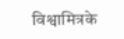विश्वामित्रके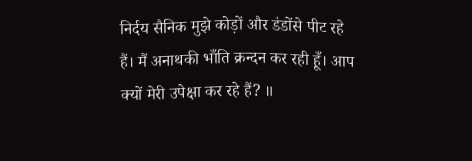निर्दय सैनिक मुझे कोड़ों और डंडोंसे पीट रहे हैं। मैं अनाथकी भाँति क्रन्दन कर रही हूँ। आप क्यों मेरी उपेक्षा कर रहे हैं? ॥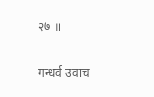२७ ॥

गन्धर्व उवाच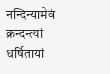नन्दिन्यामेवं क्रन्दन्त्यां धर्षितायां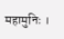महामुनिः ।